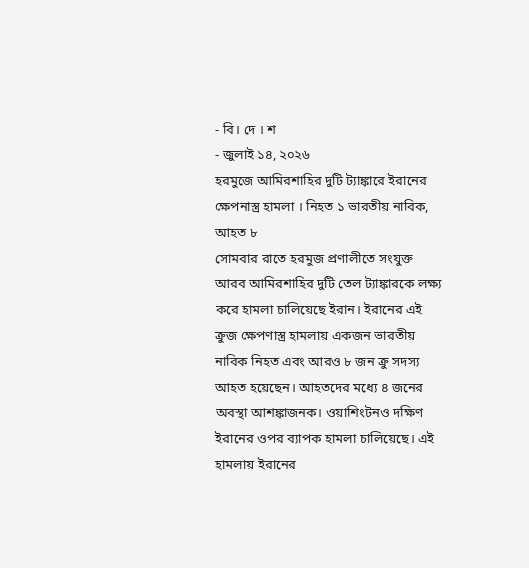- বি। দে । শ
- জুলাই ১৪, ২০২৬
হরমুজে আমিরশাহির দুটি ট্যাঙ্কারে ইরানের ক্ষেপনাস্ত্র হামলা । নিহত ১ ভারতীয় নাবিক, আহত ৮
সোমবার রাতে হরমুজ প্রণালীতে সংযুক্ত আরব আমিরশাহির দুটি তেল ট্যাঙ্কারকে লক্ষ্য করে হামলা চালিয়েছে ইরান। ইরানের এই ক্রুজ ক্ষেপণাস্ত্র হামলায় একজন ভারতীয় নাবিক নিহত এবং আরও ৮ জন ক্রু সদস্য আহত হয়েছেন। আহতদের মধ্যে ৪ জনের অবস্থা আশঙ্কাজনক। ওয়াশিংটনও দক্ষিণ ইরানের ওপর ব্যাপক হামলা চালিয়েছে। এই হামলায় ইরানের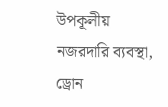উপকূলীয় নজরদারি ব্যবস্থা, ড্রোন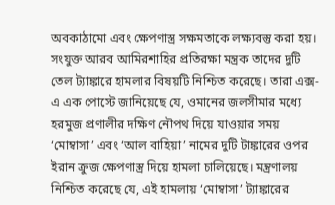অবকাঠামো এবং ক্ষেপণাস্ত্র সক্ষমতাকে লক্ষ্যবস্তু করা হয়।
সংযুক্ত আরব আমিরশাহির প্রতিরক্ষা মন্ত্রক তাদের দুটি তেল ট্যাঙ্কারে হামলার বিষয়টি নিশ্চিত করেছে। তারা এক্স-এ এক পোস্টে জানিয়েছে যে, ওমানের জলসীমার মধ্যে হরমুজ প্রণালীর দক্ষিণ নৌপথ দিয়ে যাওয়ার সময় ‘মোম্বাসা’ এবং ‘আল বাহিয়া’ নামের দুটি টাঙ্কারের ওপর ইরান ক্রুজ ক্ষেপণাস্ত্র দিয়ে হামলা চালিয়েছে। মন্ত্রণালয় নিশ্চিত করেছে যে, এই হামলায় ‘মোম্বাসা’ ট্যাঙ্কারের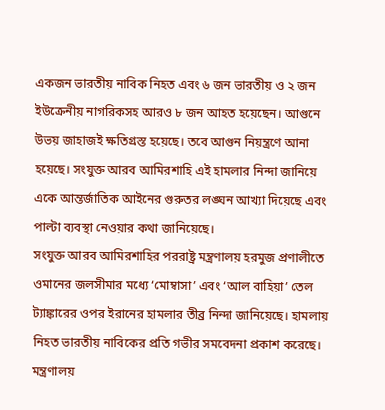একজন ভারতীয় নাবিক নিহত এবং ৬ জন ভারতীয় ও ২ জন ইউক্রেনীয় নাগরিকসহ আরও ৮ জন আহত হয়েছেন। আগুনে উভয় জাহাজই ক্ষতিগ্রস্ত হয়েছে। তবে আগুন নিয়ন্ত্রণে আনা হয়েছে। সংযুক্ত আরব আমিরশাহি এই হামলার নিন্দা জানিয়ে একে আন্তর্জাতিক আইনের গুরুতর লঙ্ঘন আখ্যা দিয়েছে এবং পাল্টা ব্যবস্থা নেওয়ার কথা জানিয়েছে।
সংযুক্ত আরব আমিরশাহির পররাষ্ট্র মন্ত্রণালয় হরমুজ প্রণালীতে ওমানের জলসীমার মধ্যে ‘মোম্বাসা’ এবং ‘আল বাহিয়া’ তেল ট্যাঙ্কারের ওপর ইরানের হামলার তীব্র নিন্দা জানিয়েছে। হামলায় নিহত ভারতীয় নাবিকের প্রতি গভীর সমবেদনা প্রকাশ করেছে। মন্ত্রণালয়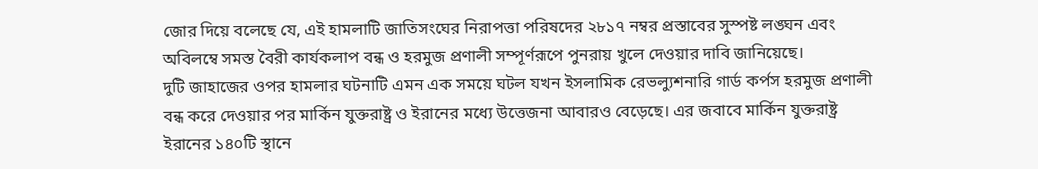জোর দিয়ে বলেছে যে, এই হামলাটি জাতিসংঘের নিরাপত্তা পরিষদের ২৮১৭ নম্বর প্রস্তাবের সুস্পষ্ট লঙ্ঘন এবং অবিলম্বে সমস্ত বৈরী কার্যকলাপ বন্ধ ও হরমুজ প্রণালী সম্পূর্ণরূপে পুনরায় খুলে দেওয়ার দাবি জানিয়েছে।
দুটি জাহাজের ওপর হামলার ঘটনাটি এমন এক সময়ে ঘটল যখন ইসলামিক রেভল্যুশনারি গার্ড কর্পস হরমুজ প্রণালী বন্ধ করে দেওয়ার পর মার্কিন যুক্তরাষ্ট্র ও ইরানের মধ্যে উত্তেজনা আবারও বেড়েছে। এর জবাবে মার্কিন যুক্তরাষ্ট্র ইরানের ১৪০টি স্থানে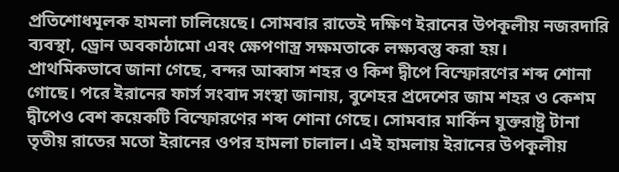প্রতিশোধমূলক হামলা চালিয়েছে। সোমবার রাতেই দক্ষিণ ইরানের উপকূলীয় নজরদারি ব্যবস্থা, ড্রোন অবকাঠামো এবং ক্ষেপণাস্ত্র সক্ষমতাকে লক্ষ্যবস্তু করা হয়।
প্রাথমিকভাবে জানা গেছে, বন্দর আব্বাস শহর ও কিশ দ্বীপে বিস্ফোরণের শব্দ শোনা গোছে। পরে ইরানের ফার্স সংবাদ সংস্থা জানায়, বুশেহর প্রদেশের জাম শহর ও কেশম দ্বীপেও বেশ কয়েকটি বিস্ফোরণের শব্দ শোনা গেছে। সোমবার মার্কিন যুক্তরাষ্ট্র টানা তৃতীয় রাতের মতো ইরানের ওপর হামলা চালাল। এই হামলায় ইরানের উপকূলীয়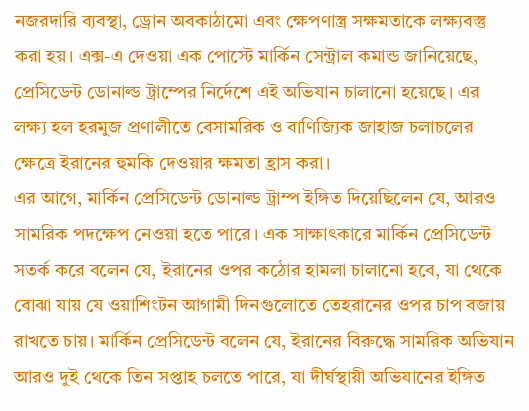নজরদারি ব্যবস্থা, ড্রোন অবকাঠামো এবং ক্ষেপণাস্ত্র সক্ষমতাকে লক্ষ্যবস্তু করা হয়। এক্স-এ দেওয়া এক পোস্টে মার্কিন সেন্ট্রাল কমান্ড জানিয়েছে, প্রেসিডেন্ট ডোনাল্ড ট্রাম্পের নির্দেশে এই অভিযান চালানো হয়েছে। এর লক্ষ্য হল হরমুজ প্রণালীতে বেসামরিক ও বাণিজ্যিক জাহাজ চলাচলের ক্ষেত্রে ইরানের হুমকি দেওয়ার ক্ষমতা হ্রাস করা।
এর আগে, মার্কিন প্রেসিডেন্ট ডোনাল্ড ট্রাম্প ইঙ্গিত দিয়েছিলেন যে, আরও সামরিক পদক্ষেপ নেওয়া হতে পারে। এক সাক্ষাৎকারে মার্কিন প্রেসিডেন্ট সতর্ক করে বলেন যে, ইরানের ওপর কঠোর হামলা চালানো হবে, যা থেকে বোঝা যায় যে ওয়াশিংটন আগামী দিনগুলোতে তেহরানের ওপর চাপ বজায় রাখতে চায়। মার্কিন প্রেসিডেন্ট বলেন যে, ইরানের বিরুদ্ধে সামরিক অভিযান আরও দুই থেকে তিন সপ্তাহ চলতে পারে, যা দীর্ঘস্থায়ী অভিযানের ইঙ্গিত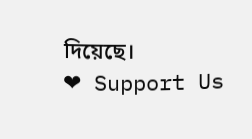দিয়েছে।
❤ Support Us